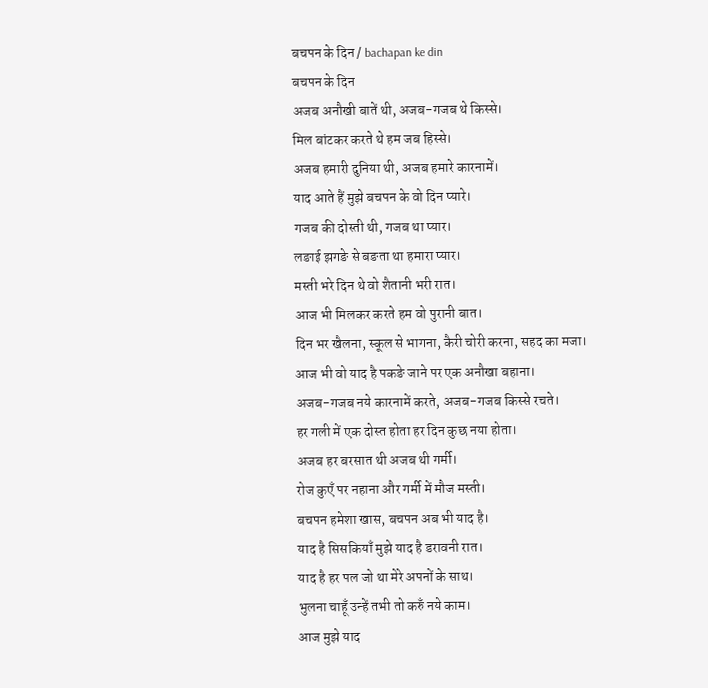बचपन के दिन / bachapan ke din
बचपन के दिन
अजब अनौखी बातें थी, अजब-गजब थे किस्से।
मिल बांटकर करते थे हम जब हिस्से।
अजब हमारी दुनिया थी, अजब हमारे कारनामें।
याद आते हैं मुझे बचपन के वो दिन प्यारे।
गजब की दोस्ती थी, गजब था प्यार।
लङाई झगङे से बङता था हमारा प्यार।
मस्ती भरे दिन थे वो शैतानी भरी रात।
आज भी मिलकर करते हम वो पुरानी बात।
दिन भर खैलना, स्कूल से भागना, कैरी चोरी करना, सहद का मजा।
आज भी वो याद है पकङे जाने पर एक अनौखा बहाना।
अजब-गजब नये कारनामें करते, अजब-गजब किस्से रचते।
हर गली में एक दोस्त होता हर दिन कुछ नया होता।
अजब हर बरसात थी अजब थी गर्मी।
रोज कुएँ पर नहाना और गर्मी में मौज मस्ती।
बचपन हमेशा खास, बचपन अब भी याद है।
याद है सिसकियाँ मुझे याद है डरावनी रात।
याद है हर पल जो था मेरे अपनों के साथ।
भुलना चाहूँ उन्हें तभी तो करुँ नये काम।
आज मुझे याद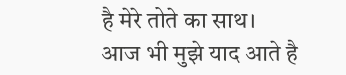है मेरे तोते का साथ।
आज भी मुझे याद आते है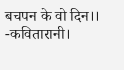बचपन के वो दिन।।
-कवितारानी।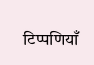टिप्पणियाँ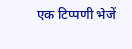एक टिप्पणी भेजें